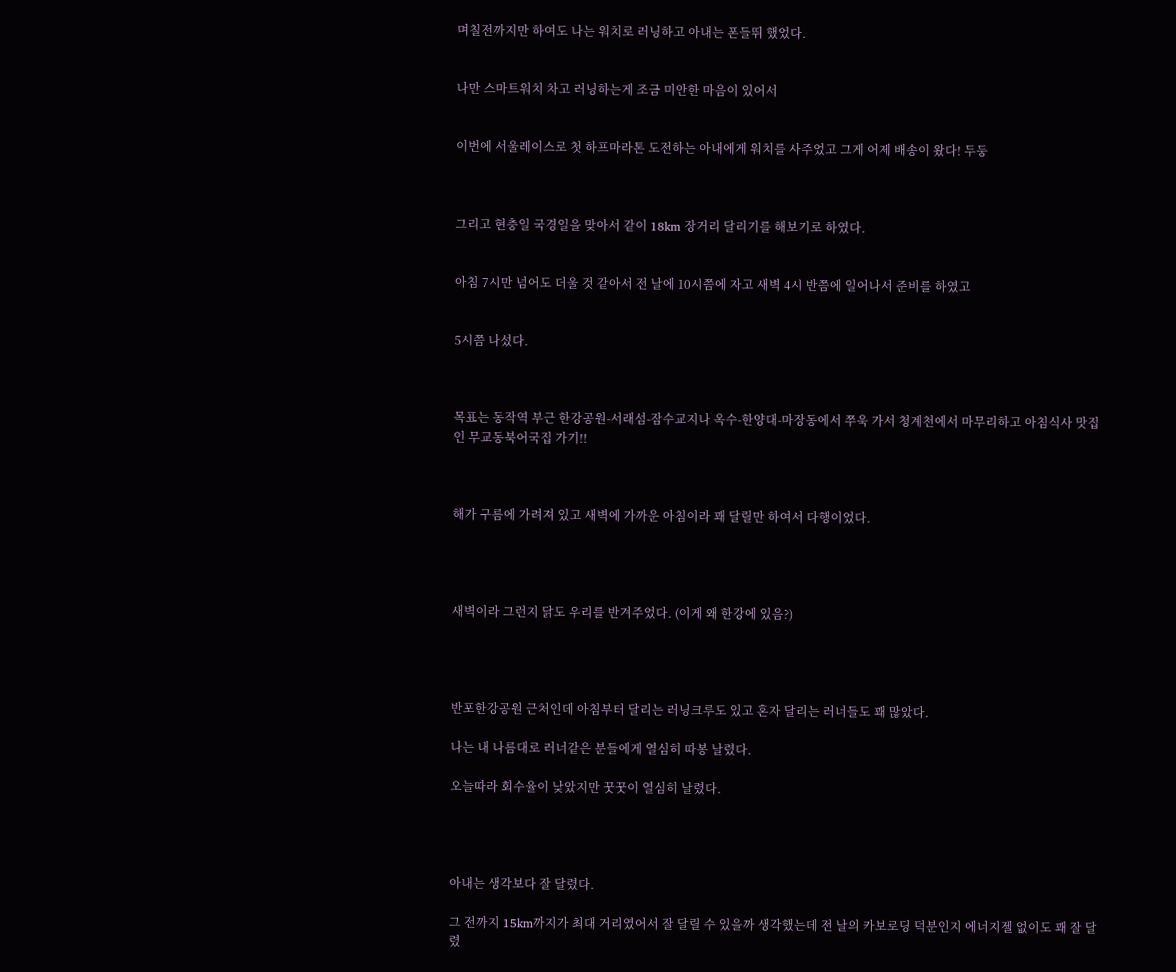며칠전까지만 하여도 나는 워치로 러닝하고 아내는 폰들뛰 했었다.


나만 스마트워치 차고 러닝하는게 조금 미안한 마음이 있어서


이번에 서울레이스로 첫 하프마라톤 도전하는 아내에게 워치를 사주었고 그게 어제 배송이 왔다! 두둥



그리고 현충일 국경일을 맞아서 같이 18km 장거리 달리기를 해보기로 하였다.


아침 7시만 넘어도 더울 것 같아서 전 날에 10시쯤에 자고 새벽 4시 반쯤에 일어나서 준비를 하였고


5시쯤 나섰다.



목표는 동작역 부근 한강공원-서래섬-잠수교지나 옥수-한양대-마장동에서 쭈욱 가서 청계천에서 마무리하고 아침식사 맛집인 무교동북어국집 가기!!



해가 구름에 가려져 있고 새벽에 가까운 아침이라 꽤 달릴만 하여서 다행이었다.




새벽이라 그런지 닭도 우리를 반겨주었다. (이게 왜 한강에 있음?)




반포한강공원 근처인데 아침부터 달리는 러닝크루도 있고 혼자 달리는 러너들도 꽤 많았다.

나는 내 나름대로 러너같은 분들에게 열심히 따봉 날렸다.

오늘따라 회수율이 낮았지만 꿋꿋이 열심히 날렸다.




아내는 생각보다 잘 달렸다.

그 전까지 15km까지가 최대 거리였어서 잘 달릴 수 있을까 생각했는데 전 날의 카보로딩 덕분인지 에너지젤 없이도 꽤 잘 달렸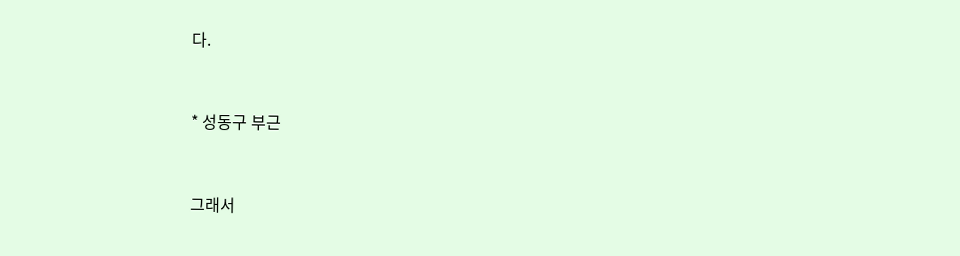다.


* 성동구 부근


그래서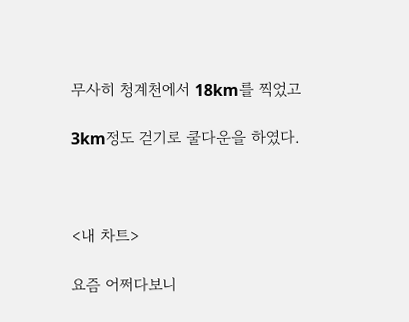무사히 청계천에서 18km를 찍었고

3km정도 걷기로 쿨다운을 하였다.



<내 차트>

요즘 어쩌다보니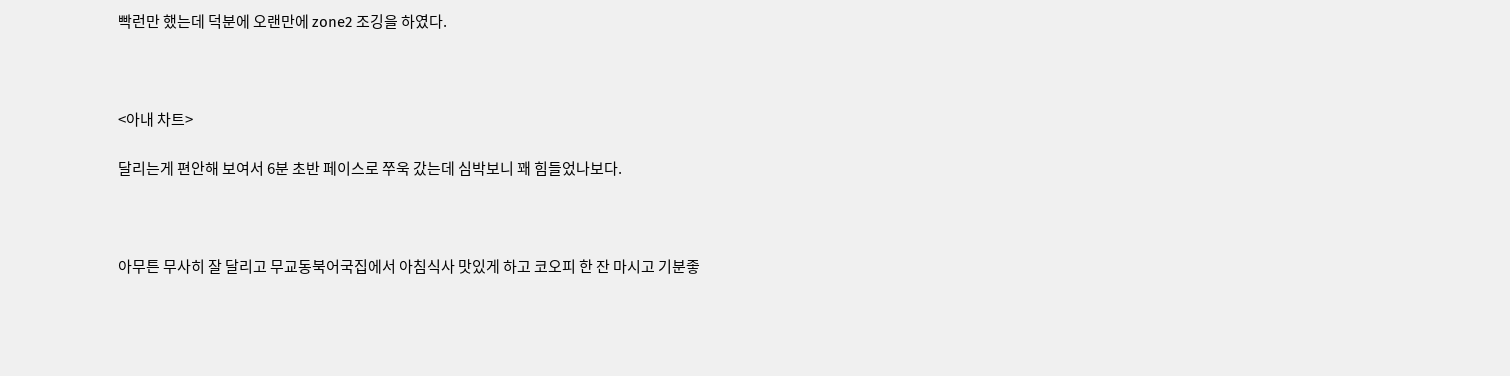빡런만 했는데 덕분에 오랜만에 zone2 조깅을 하였다.



<아내 차트>

달리는게 편안해 보여서 6분 초반 페이스로 쭈욱 갔는데 심박보니 꽤 힘들었나보다.



아무튼 무사히 잘 달리고 무교동북어국집에서 아침식사 맛있게 하고 코오피 한 잔 마시고 기분좋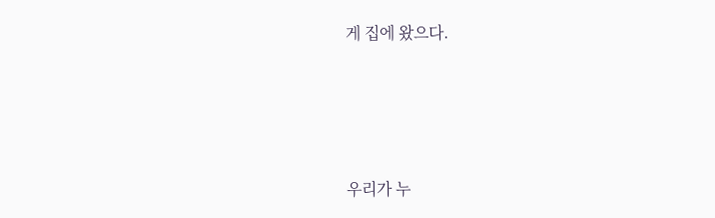게 집에 왔으다.




우리가 누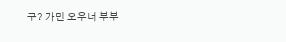구? 가민 오우너 부부